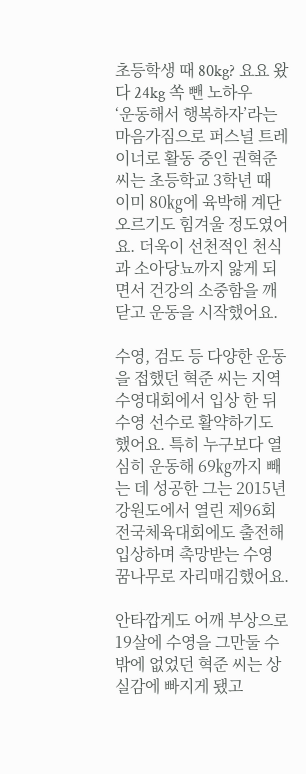초등학생 때 80kg? 요요 왔다 24kg 쏙 뺀 노하우
‘운동해서 행복하자’라는 마음가짐으로 퍼스널 트레이너로 활동 중인 권혁준 씨는 초등학교 3학년 때 이미 80㎏에 육박해 계단 오르기도 힘겨울 정도였어요. 더욱이 선천적인 천식과 소아당뇨까지 앓게 되면서 건강의 소중함을 깨닫고 운동을 시작했어요.

수영, 검도 등 다양한 운동을 접했던 혁준 씨는 지역 수영대회에서 입상 한 뒤 수영 선수로 활약하기도 했어요. 특히 누구보다 열심히 운동해 69㎏까지 빼는 데 성공한 그는 2015년 강원도에서 열린 제96회 전국체육대회에도 출전해 입상하며 촉망받는 수영 꿈나무로 자리매김했어요.

안타깝게도 어깨 부상으로 19살에 수영을 그만둘 수 밖에 없었던 혁준 씨는 상실감에 빠지게 됐고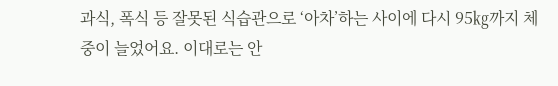과식, 폭식 등 잘못된 식습관으로 ‘아차’하는 사이에 다시 95㎏까지 체중이 늘었어요. 이대로는 안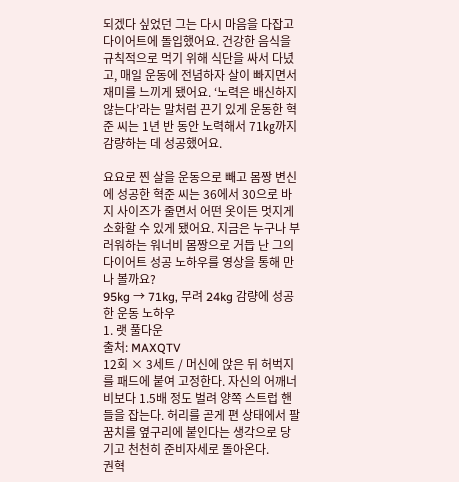되겠다 싶었던 그는 다시 마음을 다잡고 다이어트에 돌입했어요. 건강한 음식을 규칙적으로 먹기 위해 식단을 싸서 다녔고, 매일 운동에 전념하자 살이 빠지면서 재미를 느끼게 됐어요. ‘노력은 배신하지 않는다’라는 말처럼 끈기 있게 운동한 혁준 씨는 1년 반 동안 노력해서 71㎏까지 감량하는 데 성공했어요.

요요로 찐 살을 운동으로 빼고 몸짱 변신에 성공한 혁준 씨는 36에서 30으로 바지 사이즈가 줄면서 어떤 옷이든 멋지게 소화할 수 있게 됐어요. 지금은 누구나 부러워하는 워너비 몸짱으로 거듭 난 그의 다이어트 성공 노하우를 영상을 통해 만나 볼까요?
95kg → 71kg, 무려 24kg 감량에 성공한 운동 노하우
1. 랫 풀다운
출처: MAXQTV
12회 × 3세트 / 머신에 앉은 뒤 허벅지를 패드에 붙여 고정한다. 자신의 어깨너비보다 1.5배 정도 벌려 양쪽 스트럽 핸들을 잡는다. 허리를 곧게 편 상태에서 팔꿈치를 옆구리에 붙인다는 생각으로 당기고 천천히 준비자세로 돌아온다.
권혁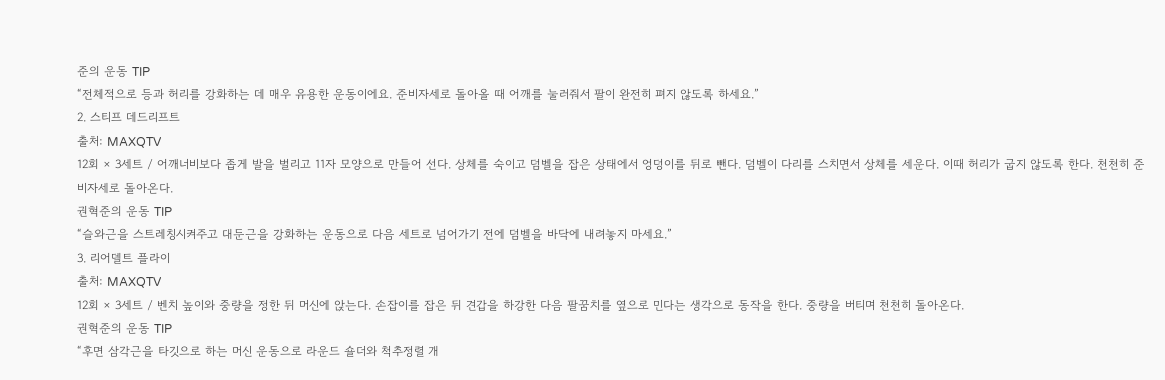준의 운동 TIP
“전체적으로 등과 허리를 강화하는 데 매우 유용한 운동이에요. 준비자세로 돌아올 때 어깨를 눌러줘서 팔이 완전히 펴지 않도록 하세요.”
2. 스티프 데드리프트
출처: MAXQTV
12회 × 3세트 / 어깨너비보다 좁게 발을 벌리고 11자 모양으로 만들어 선다. 상체를 숙이고 덤벨을 잡은 상태에서 엉덩이를 뒤로 뺀다. 덤벨이 다리를 스치면서 상체를 세운다. 이때 허리가 굽지 않도록 한다. 천천히 준비자세로 돌아온다.
권혁준의 운동 TIP
“슬와근을 스트레칭시켜주고 대둔근을 강화하는 운동으로 다음 세트로 넘어가기 전에 덤벨을 바닥에 내려놓지 마세요.”
3. 리어델트 플라이
출처: MAXQTV
12회 × 3세트 / 벤치 높이와 중량을 정한 뒤 머신에 앉는다. 손잡이를 잡은 뒤 견갑을 하강한 다음 팔꿈치를 옆으로 민다는 생각으로 동작을 한다. 중량을 버티며 천천히 돌아온다.
권혁준의 운동 TIP
“후면 삼각근을 타깃으로 하는 머신 운동으로 라운드 숄더와 척추정렬 개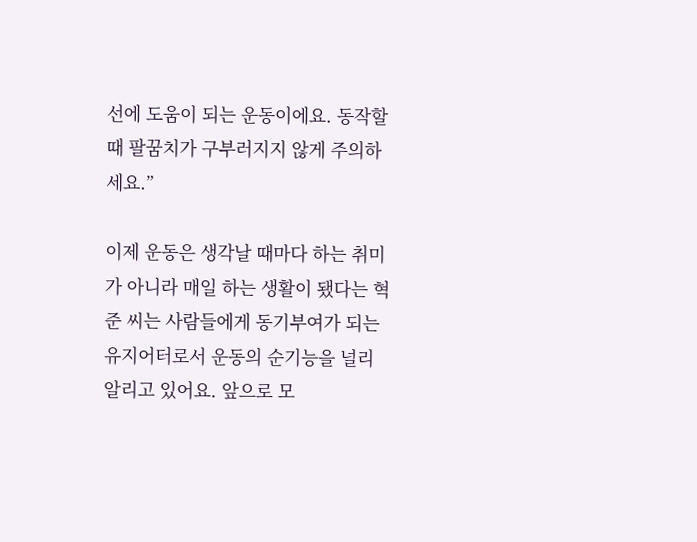선에 도움이 되는 운동이에요. 동작할 때 팔꿈치가 구부러지지 않게 주의하세요.”

이제 운동은 생각날 때마다 하는 취미가 아니라 매일 하는 생활이 됐다는 혁준 씨는 사람들에게 동기부여가 되는 유지어터로서 운동의 순기능을 널리 알리고 있어요. 앞으로 모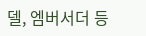델, 엠버서더 등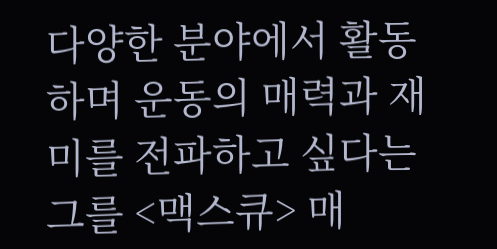다양한 분야에서 활동하며 운동의 매력과 재미를 전파하고 싶다는 그를 <맥스큐> 매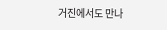거진에서도 만나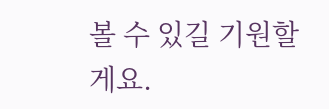볼 수 있길 기원할게요.